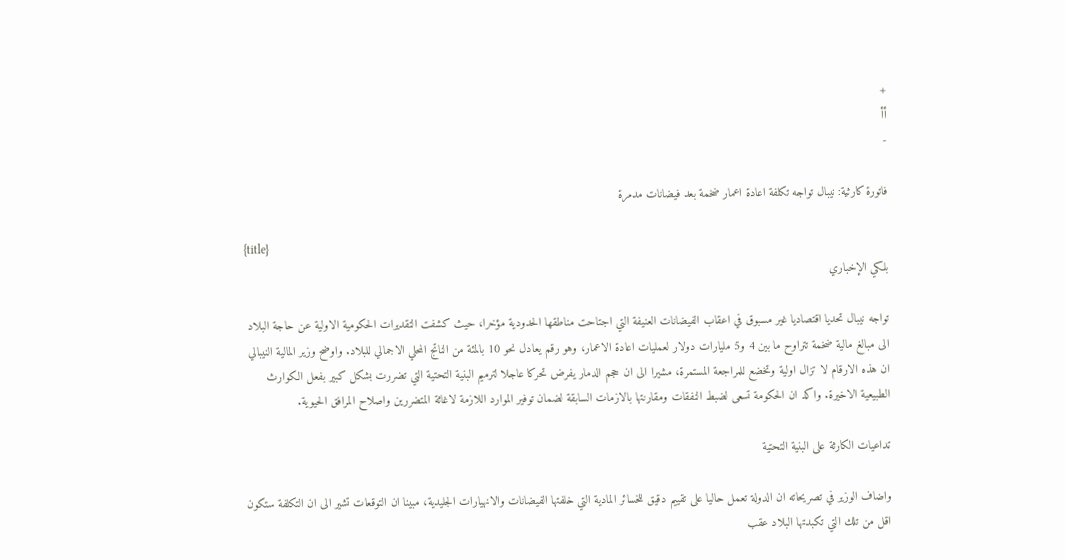+
أأ
-

فاتورة كارثية: نيبال تواجه تكلفة اعادة اعمار ضخمة بعد فيضانات مدمرة

{title}
بلكي الإخباري

تواجه نيبال تحديا اقتصاديا غير مسبوق في اعقاب الفيضانات العنيفة التي اجتاحت مناطقها الحدودية مؤخرا، حيث كشفت التقديرات الحكومية الاولية عن حاجة البلاد الى مبالغ مالية ضخمة تتراوح ما بين 4 و5 مليارات دولار لعمليات اعادة الاعمار، وهو رقم يعادل نحو 10 بالمئة من الناتج المحلي الاجمالي للبلاد. واوضح وزير المالية النيبالي ان هذه الارقام لا تزال اولية وتخضع للمراجعة المستمرة، مشيرا الى ان حجم الدمار يفرض تحركا عاجلا لترميم البنية التحتية التي تضررت بشكل كبير بفعل الكوارث الطبيعية الاخيرة. واكد ان الحكومة تسعى لضبط النفقات ومقارنتها بالازمات السابقة لضمان توفير الموارد اللازمة لاغاثة المتضررين واصلاح المرافق الحيوية.

تداعيات الكارثة على البنية التحتية

واضاف الوزير في تصريحاته ان الدولة تعمل حاليا على تقييم دقيق للخسائر المادية التي خلفتها الفيضانات والانهيارات الجليدية، مبينا ان التوقعات تشير الى ان التكلفة ستكون اقل من تلك التي تكبدتها البلاد عقب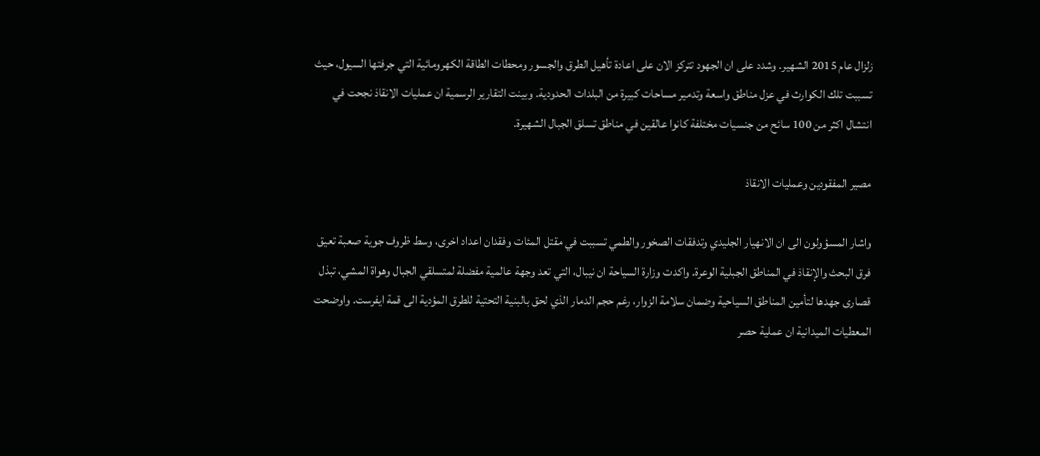زلزال عام 2015 الشهير. وشدد على ان الجهود تتركز الان على اعادة تأهيل الطرق والجسور ومحطات الطاقة الكهرومائية التي جرفتها السيول، حيث تسببت تلك الكوارث في عزل مناطق واسعة وتدمير مساحات كبيرة من البلدات الحدودية. وبينت التقارير الرسمية ان عمليات الانقاذ نجحت في انتشال اكثر من 100 سائح من جنسيات مختلفة كانوا عالقين في مناطق تسلق الجبال الشهيرة.

مصير المفقودين وعمليات الانقاذ

واشار المسؤولون الى ان الانهيار الجليدي وتدفقات الصخور والطمي تسببت في مقتل المئات وفقدان اعداد اخرى، وسط ظروف جوية صعبة تعيق فرق البحث والإنقاذ في المناطق الجبلية الوعرة. واكدت وزارة السياحة ان نيبال، التي تعد وجهة عالمية مفضلة لمتسلقي الجبال وهواة المشي، تبذل قصارى جهدها لتأمين المناطق السياحية وضمان سلامة الزوار، رغم حجم الدمار الذي لحق بالبنية التحتية للطرق المؤدية الى قمة ايفرست. واوضحت المعطيات الميدانية ان عملية حصر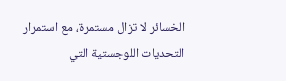الخسائر لا تزال مستمرة، مع استمرار التحديات اللوجستية التي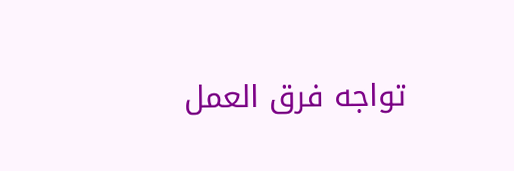تواجه فرق العمل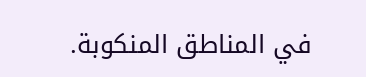في المناطق المنكوبة.